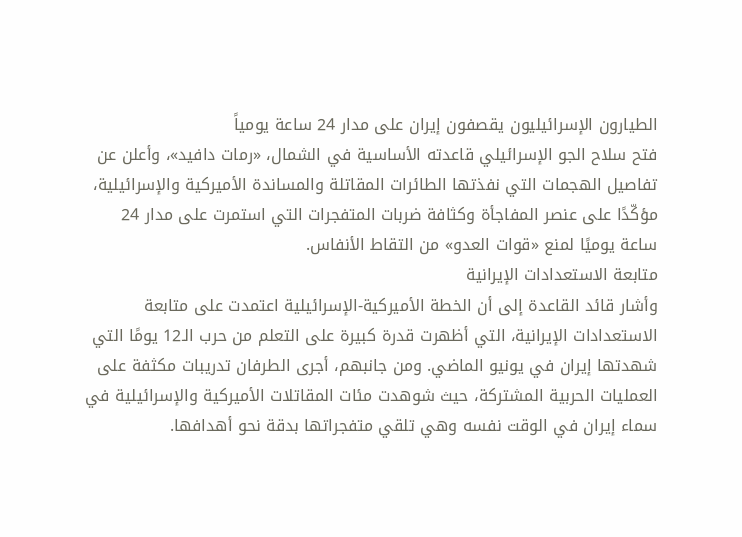الطيارون الإسرائيليون يقصفون إيران على مدار 24 ساعة يومياً
فتح سلاح الجو الإسرائيلي قاعدته الأساسية في الشمال، «رمات دافيد»، وأعلن عن تفاصيل الهجمات التي نفذتها الطائرات المقاتلة والمساندة الأميركية والإسرائيلية، مؤكّدًا على عنصر المفاجأة وكثافة ضربات المتفجرات التي استمرت على مدار 24 ساعة يوميًا لمنع «قوات العدو» من التقاط الأنفاس.
متابعة الاستعدادات الإيرانية
وأشار قائد القاعدة إلى أن الخطة الأميركية-الإسرائيلية اعتمدت على متابعة الاستعدادات الإيرانية، التي أظهرت قدرة كبيرة على التعلم من حرب الـ12 يومًا التي شهدتها إيران في يونيو الماضي. ومن جانبهم، أجرى الطرفان تدريبات مكثفة على العمليات الحربية المشتركة، حيث شوهدت مئات المقاتلات الأميركية والإسرائيلية في سماء إيران في الوقت نفسه وهي تلقي متفجراتها بدقة نحو أهدافها.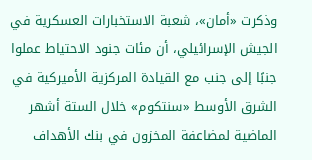وذكرت «أمان»، شعبة الاستخبارات العسكرية في الجيش الإسرائيلي، أن مئات جنود الاحتياط عملوا جنبًا إلى جنب مع القيادة المركزية الأميركية في الشرق الأوسط «سنتكوم» خلال الستة أشهر الماضية لمضاعفة المخزون في بنك الأهداف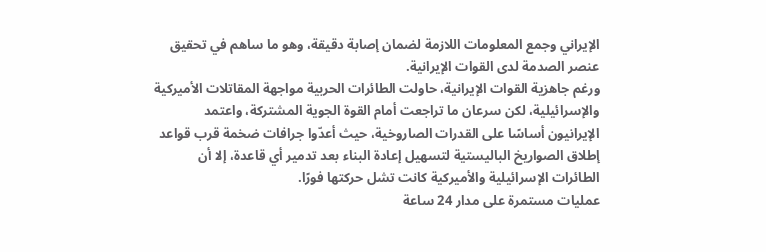الإيراني وجمع المعلومات اللازمة لضمان إصابة دقيقة، وهو ما ساهم في تحقيق عنصر الصدمة لدى القوات الإيرانية.
ورغم جاهزية القوات الإيرانية، حاولت الطائرات الحربية مواجهة المقاتلات الأميركية والإسرائيلية، لكن سرعان ما تراجعت أمام القوة الجوية المشتركة، واعتمد الإيرانيون أساسًا على القدرات الصاروخية، حيث أعدّوا جرافات ضخمة قرب قواعد إطلاق الصواريخ الباليستية لتسهيل إعادة البناء بعد تدمير أي قاعدة، إلا أن الطائرات الإسرائيلية والأميركية كانت تشل حركتها فورًا.
عمليات مستمرة على مدار 24 ساعة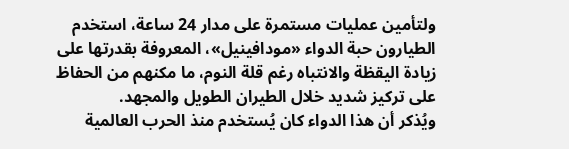ولتأمين عمليات مستمرة على مدار 24 ساعة، استخدم الطيارون حبة الدواء «مودافينيل»، المعروفة بقدرتها على زيادة اليقظة والانتباه رغم قلة النوم، ما مكنهم من الحفاظ على تركيز شديد خلال الطيران الطويل والمجهد.
ويُذكر أن هذا الدواء كان يُستخدم منذ الحرب العالمية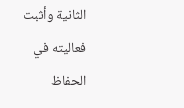الثانية وأثبت فعاليته في الحفاظ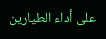على أداء الطيارين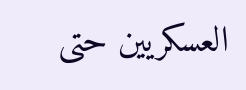العسكريين حتى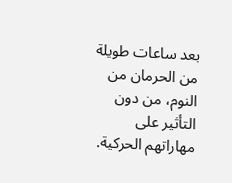بعد ساعات طويلة من الحرمان من النوم، من دون التأثير على مهاراتهم الحركية.